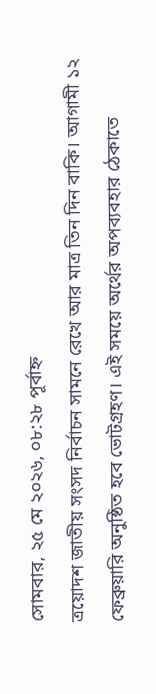সোমবার, ২৫ মে ২০২৬, ০৮:২৮ পূর্বাহ্ন
ত্রয়োদশ জাতীয় সংসদ নির্বাচন সামনে রেখে আর মাত্র তিন দিন বাকি। আগামী ১২ ফেব্রুয়ারি অনুষ্ঠিত হবে ভোটগ্রহণ। এই সময়ে অর্থের অপব্যবহার ঠেকাতে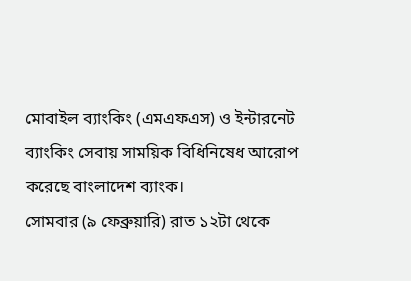মোবাইল ব্যাংকিং (এমএফএস) ও ইন্টারনেট ব্যাংকিং সেবায় সাময়িক বিধিনিষেধ আরোপ করেছে বাংলাদেশ ব্যাংক।
সোমবার (৯ ফেব্রুয়ারি) রাত ১২টা থেকে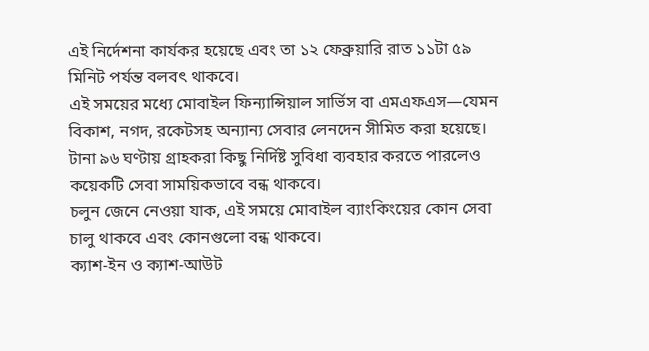এই নির্দেশনা কার্যকর হয়েছে এবং তা ১২ ফেব্রুয়ারি রাত ১১টা ৫৯ মিনিট পর্যন্ত বলবৎ থাকবে।
এই সময়ের মধ্যে মোবাইল ফিন্যান্সিয়াল সার্ভিস বা এমএফএস—যেমন বিকাশ, নগদ, রকেটসহ অন্যান্য সেবার লেনদেন সীমিত করা হয়েছে। টানা ৯৬ ঘণ্টায় গ্রাহকরা কিছু নির্দিষ্ট সুবিধা ব্যবহার করতে পারলেও কয়েকটি সেবা সাময়িকভাবে বন্ধ থাকবে।
চলুন জেনে নেওয়া যাক, এই সময়ে মোবাইল ব্যাংকিংয়ের কোন সেবা চালু থাকবে এবং কোনগুলো বন্ধ থাকবে।
ক্যাশ-ইন ও ক্যাশ-আউট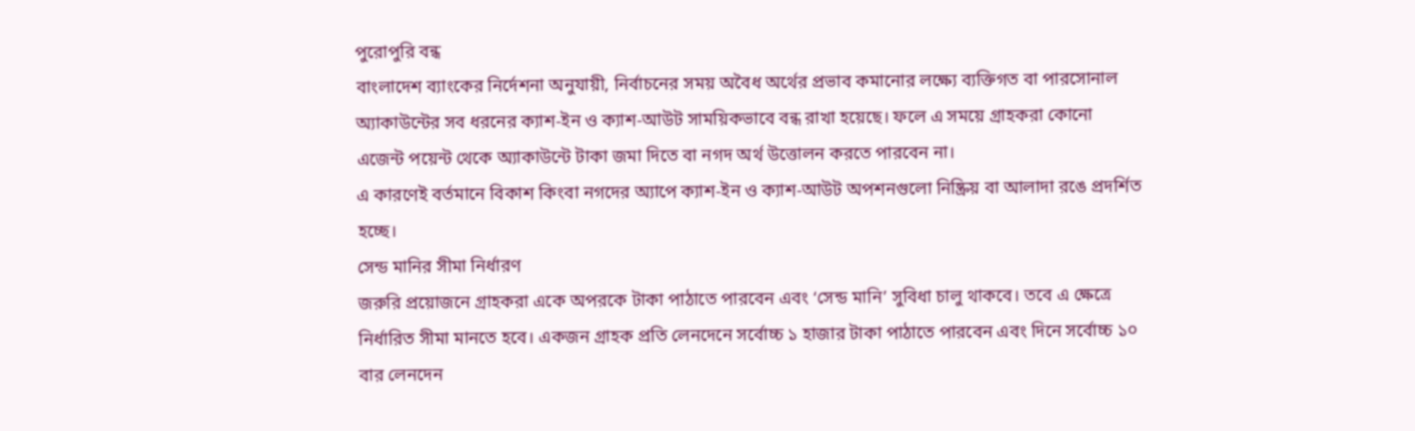পুরোপুরি বন্ধ
বাংলাদেশ ব্যাংকের নির্দেশনা অনুযায়ী, নির্বাচনের সময় অবৈধ অর্থের প্রভাব কমানোর লক্ষ্যে ব্যক্তিগত বা পারসোনাল অ্যাকাউন্টের সব ধরনের ক্যাশ-ইন ও ক্যাশ-আউট সাময়িকভাবে বন্ধ রাখা হয়েছে। ফলে এ সময়ে গ্রাহকরা কোনো এজেন্ট পয়েন্ট থেকে অ্যাকাউন্টে টাকা জমা দিতে বা নগদ অর্থ উত্তোলন করতে পারবেন না।
এ কারণেই বর্তমানে বিকাশ কিংবা নগদের অ্যাপে ক্যাশ-ইন ও ক্যাশ-আউট অপশনগুলো নিষ্ক্রিয় বা আলাদা রঙে প্রদর্শিত হচ্ছে।
সেন্ড মানির সীমা নির্ধারণ
জরুরি প্রয়োজনে গ্রাহকরা একে অপরকে টাকা পাঠাতে পারবেন এবং ‘সেন্ড মানি’ সুবিধা চালু থাকবে। তবে এ ক্ষেত্রে নির্ধারিত সীমা মানতে হবে। একজন গ্রাহক প্রতি লেনদেনে সর্বোচ্চ ১ হাজার টাকা পাঠাতে পারবেন এবং দিনে সর্বোচ্চ ১০ বার লেনদেন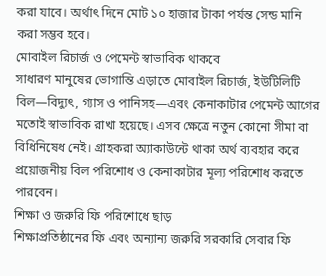করা যাবে। অর্থাৎ দিনে মোট ১০ হাজার টাকা পর্যন্ত সেন্ড মানি করা সম্ভব হবে।
মোবাইল রিচার্জ ও পেমেন্ট স্বাভাবিক থাকবে
সাধারণ মানুষের ভোগান্তি এড়াতে মোবাইল রিচার্জ, ইউটিলিটি বিল—বিদ্যুৎ, গ্যাস ও পানিসহ—এবং কেনাকাটার পেমেন্ট আগের মতোই স্বাভাবিক রাখা হয়েছে। এসব ক্ষেত্রে নতুন কোনো সীমা বা বিধিনিষেধ নেই। গ্রাহকরা অ্যাকাউন্টে থাকা অর্থ ব্যবহার করে প্রয়োজনীয় বিল পরিশোধ ও কেনাকাটার মূল্য পরিশোধ করতে পারবেন।
শিক্ষা ও জরুরি ফি পরিশোধে ছাড়
শিক্ষাপ্রতিষ্ঠানের ফি এবং অন্যান্য জরুরি সরকারি সেবার ফি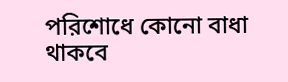পরিশোধে কোনো বাধা থাকবে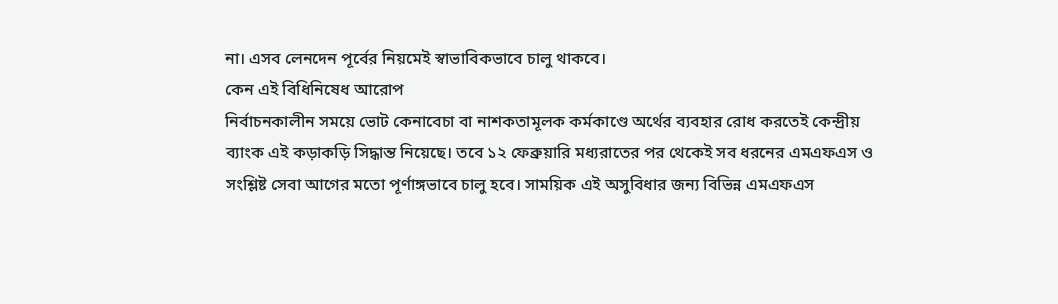না। এসব লেনদেন পূর্বের নিয়মেই স্বাভাবিকভাবে চালু থাকবে।
কেন এই বিধিনিষেধ আরোপ
নির্বাচনকালীন সময়ে ভোট কেনাবেচা বা নাশকতামূলক কর্মকাণ্ডে অর্থের ব্যবহার রোধ করতেই কেন্দ্রীয় ব্যাংক এই কড়াকড়ি সিদ্ধান্ত নিয়েছে। তবে ১২ ফেব্রুয়ারি মধ্যরাতের পর থেকেই সব ধরনের এমএফএস ও সংশ্লিষ্ট সেবা আগের মতো পূর্ণাঙ্গভাবে চালু হবে। সাময়িক এই অসুবিধার জন্য বিভিন্ন এমএফএস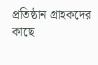প্রতিষ্ঠান গ্রাহকদের কাছে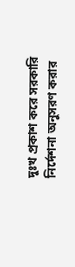দুঃখ প্রকাশ করে সরকারি নির্দেশনা অনুসরণ করার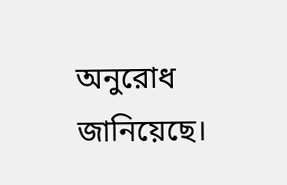অনুরোধ জানিয়েছে।